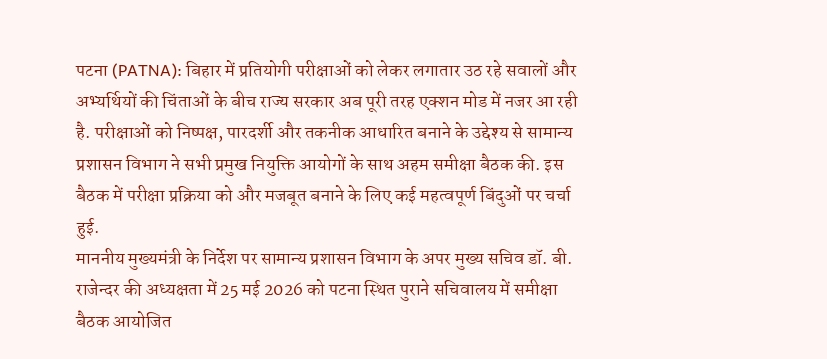पटना (PATNA): बिहार में प्रतियोगी परीक्षाओं को लेकर लगातार उठ रहे सवालों और अभ्यर्थियों की चिंताओं के बीच राज्य सरकार अब पूरी तरह एक्शन मोड में नजर आ रही है. परीक्षाओं को निष्पक्ष, पारदर्शी और तकनीक आधारित बनाने के उद्देश्य से सामान्य प्रशासन विभाग ने सभी प्रमुख नियुक्ति आयोगों के साथ अहम समीक्षा बैठक की. इस बैठक में परीक्षा प्रक्रिया को और मजबूत बनाने के लिए कई महत्वपूर्ण बिंदुओं पर चर्चा हुई.
माननीय मुख्यमंत्री के निर्देश पर सामान्य प्रशासन विभाग के अपर मुख्य सचिव डॉ. बी. राजेन्दर की अध्यक्षता में 25 मई 2026 को पटना स्थित पुराने सचिवालय में समीक्षा बैठक आयोजित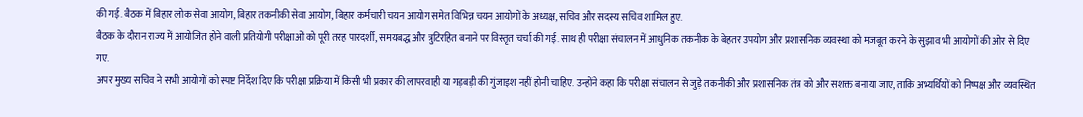की गई. बैठक में बिहार लोक सेवा आयोग, बिहार तकनीकी सेवा आयोग, बिहार कर्मचारी चयन आयोग समेत विभिन्न चयन आयोगों के अध्यक्ष, सचिव और सदस्य सचिव शामिल हुए.
बैठक के दौरान राज्य में आयोजित होने वाली प्रतियोगी परीक्षाओं को पूरी तरह पारदर्शी, समयबद्ध और त्रुटिरहित बनाने पर विस्तृत चर्चा की गई. साथ ही परीक्षा संचालन में आधुनिक तकनीक के बेहतर उपयोग और प्रशासनिक व्यवस्था को मजबूत करने के सुझाव भी आयोगों की ओर से दिए गए.
अपर मुख्य सचिव ने सभी आयोगों को स्पष्ट निर्देश दिए कि परीक्षा प्रक्रिया में किसी भी प्रकार की लापरवाही या गड़बड़ी की गुंजाइश नहीं होनी चाहिए. उन्होंने कहा कि परीक्षा संचालन से जुड़े तकनीकी और प्रशासनिक तंत्र को और सशक्त बनाया जाए, ताकि अभ्यर्थियों को निष्पक्ष और व्यवस्थित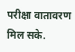परीक्षा वातावरण मिल सके.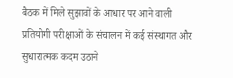बैठक में मिले सुझावों के आधार पर आने वाली प्रतियोगी परीक्षाओं के संचालन में कई संस्थागत और सुधारात्मक कदम उठाने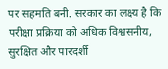पर सहमति बनी. सरकार का लक्ष्य है कि परीक्षा प्रक्रिया को अधिक विश्वसनीय, सुरक्षित और पारदर्शी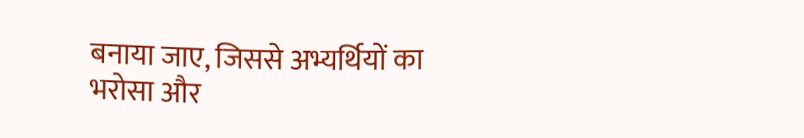बनाया जाए, जिससे अभ्यर्थियों का भरोसा और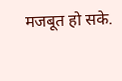मजबूत हो सके.